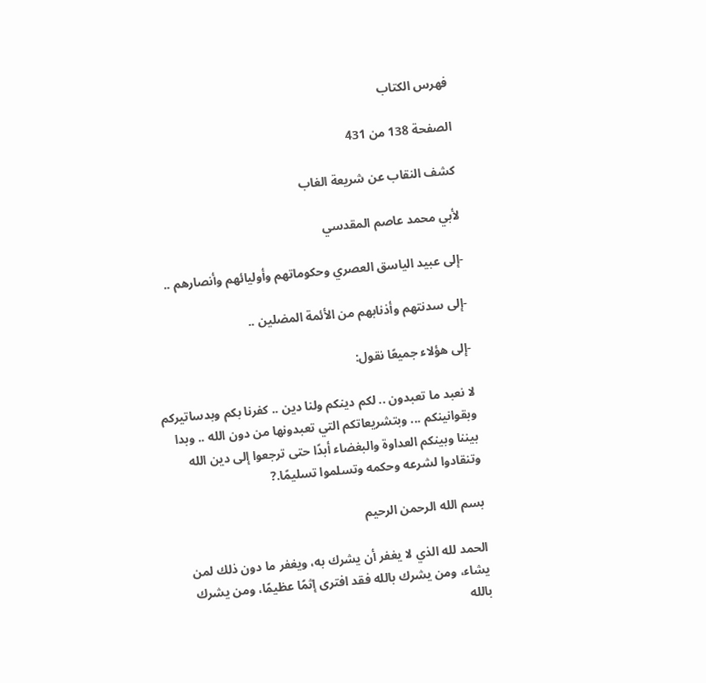فهرس الكتاب

الصفحة 138 من 431

كشف النقاب عن شريعة الغاب

لأبي محمد عاصم المقدسي

-إلى عبيد الياسق العصري وحكوماتهم وأوليائهم وأنصارهم ..

-إلى سدنتهم وأذنابهم من الأئمة المضلين ..

-إلى هؤلاء جميعًا نقول:

لا نعبد ما تعبدون .. لكم دينكم ولنا دين .. كفرنا بكم وبدساتيركم وبقوانينكم ... وبتشريعاتكم التي تعبدونها من دون الله .. وبدا بيننا وبينكم العداوة والبغضاء أبدًا حتى ترجعوا إلى دين الله وتنقادوا لشرعه وحكمه وتسلموا تسليمًا.?

بسم الله الرحمن الرحيم

الحمد لله الذي لا يغفر أن يشرك به، ويغفر ما دون ذلك لمن يشاء، ومن يشرك بالله فقد افترى إثمًا عظيمًا، ومن يشرك بالله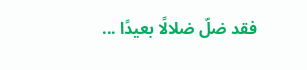فقد ضلّ ضلالًا بعيدًا ...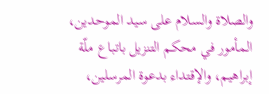والصلاة والسلام على سيد الموحدين، المأمور في محكم التنزيل باتباع ملّة إبراهيم، والإقتداء بدعوة المرسلين،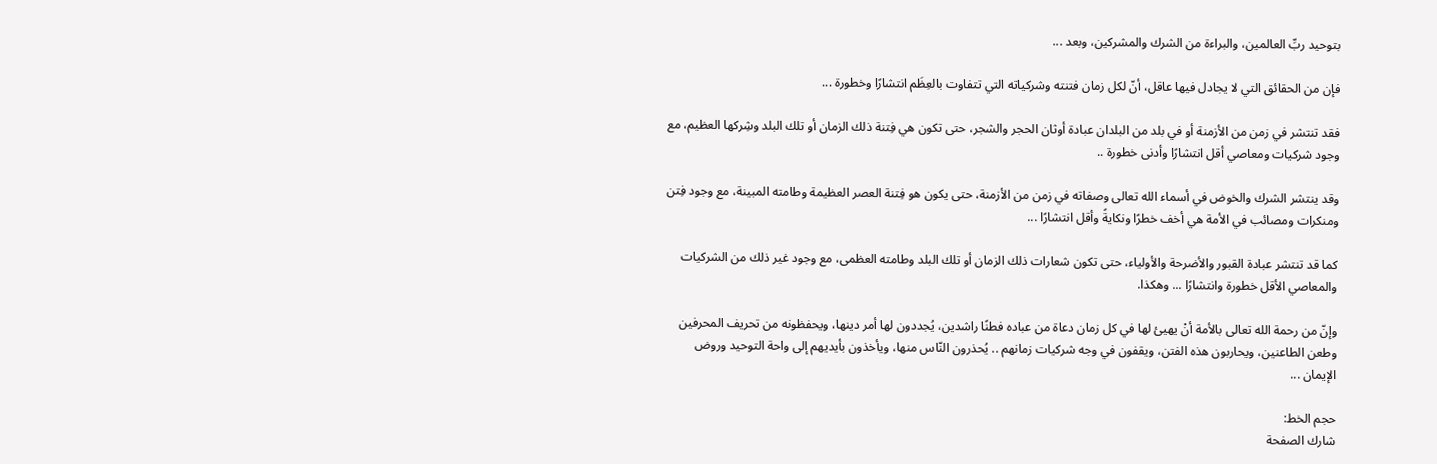بتوحيد ربِّ العالمين، والبراءة من الشرك والمشركين، وبعد ...

فإن من الحقائق التي لا يجادل فيها عاقل، أنّ لكل زمان فتنته وشركياته التي تتفاوت بالعِظَم انتشارًا وخطورة ...

فقد تنتشر في زمن من الأزمنة أو في بلد من البلدان عبادة أوثان الحجر والشجر، حتى تكون هي فِتنة ذلك الزمان أو تلك البلد وشِركها العظيم، مع وجود شركيات ومعاصي أقل انتشارًا وأدنى خطورة ..

وقد ينتشر الشرك والخوض في أسماء الله تعالى وصفاته في زمن من الأزمنة، حتى يكون هو فِتنة العصر العظيمة وطامته المبينة، مع وجود فِتن ومنكرات ومصائب في الأمة هي أخف خطرًا ونكايةً وأقل انتشارًا ...

كما قد تنتشر عبادة القبور والأضرحة والأولياء، حتى تكون شعارات ذلك الزمان أو تلك البلد وطامته العظمى، مع وجود غير ذلك من الشركيات والمعاصي الأقل خطورة وانتشارًا ... وهكذا.

وإنّ من رحمة الله تعالى بالأمة أنْ يهيئ لها في كل زمان دعاة من عباده فطنًا راشدين، يُجددون لها أمر دينها، ويحفظونه من تحريف المحرفين وطعن الطاعنين، ويحاربون هذه الفتن، ويقفون في وجه شركيات زمانهم .. يُحذرون النّاس منها، ويأخذون بأيديهم إلى واحة التوحيد وروض الإيمان ...

حجم الخط:
شارك الصفحة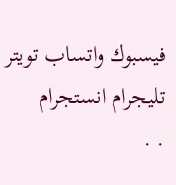فيسبوك واتساب تويتر تليجرام انستجرام
. .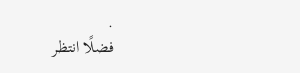.
فضلًا انتظر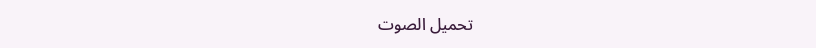تحميل الصوت